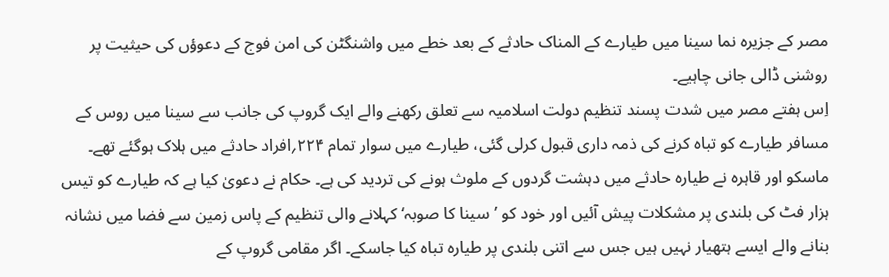مصر کے جزیرہ نما سینا میں طیارے کے المناک حادثے کے بعد خطے میں واشنگٹن کی امن فوج کے دعوؤں کی حیثیت پر روشنی ڈالی جانی چاہیے۔
اِس ہفتے مصر میں شدت پسند تنظیم دولت اسلامیہ سے تعلق رکھنے والے ایک گروپ کی جانب سے سینا میں روس کے مسافر طیارے کو تباہ کرنے کی ذمہ داری قبول کرلی گئی، طیارے میں سوار تمام ۲۲۴؍افراد حادثے میں ہلاک ہوگئے تھے۔ ماسکو اور قاہرہ نے طیارہ حادثے میں دہشت گردوں کے ملوث ہونے کی تردید کی ہے۔ حکام نے دعویٰ کیا ہے کہ طیارے کو تیس ہزار فٹ کی بلندی پر مشکلات پیش آئیں اور خود کو ’سینا کا صوبہ‘ کہلانے والی تنظیم کے پاس زمین سے فضا میں نشانہ بنانے والے ایسے ہتھیار نہیں ہیں جس سے اتنی بلندی پر طیارہ تباہ کیا جاسکے۔ اگر مقامی گروپ کے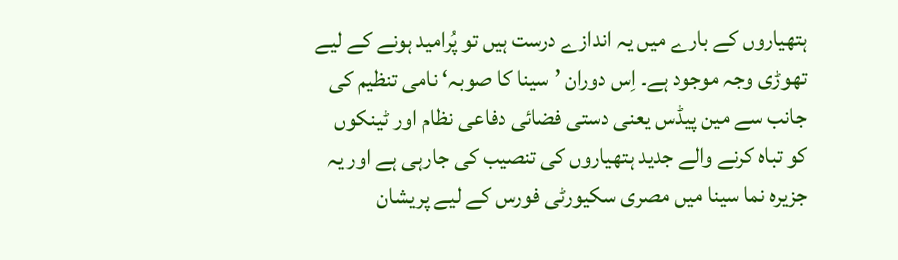ہتھیاروں کے بارے میں یہ اندازے درست ہیں تو پُرامید ہونے کے لیے تھوڑی وجہ موجود ہے۔ اِس دوران ’سینا کا صوبہ‘ نامی تنظیم کی جانب سے مین پیڈس یعنی دستی فضائی دفاعی نظام اور ٹینکوں کو تباہ کرنے والے جدید ہتھیاروں کی تنصیب کی جارہی ہے اور یہ جزیرہ نما سینا میں مصری سکیورٹی فورس کے لیے پریشان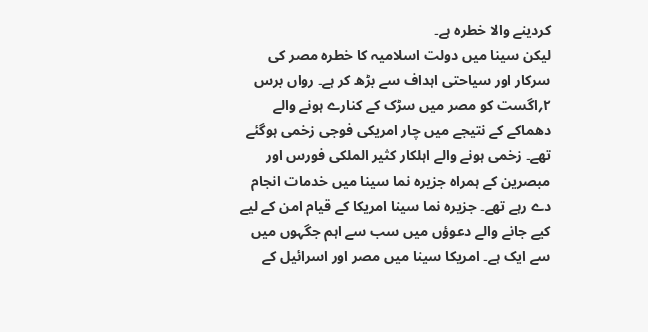کردینے والا خطرہ ہے۔
لیکن سینا میں دولت اسلامیہ کا خطرہ مصر کی سرکار اور سیاحتی اہداف سے بڑھ کر ہے۔ رواں برس ۲؍اگست کو مصر میں سڑک کے کنارے ہونے والے دھماکے کے نتیجے میں چار امریکی فوجی زخمی ہوگئے تھے۔ زخمی ہونے والے اہلکار کثیر الملکی فورس اور مبصرین کے ہمراہ جزیرہ نما سینا میں خدمات انجام دے رہے تھے۔ جزیرہ نما سینا امریکا کے قیام امن کے لیے کیے جانے والے دعوؤں میں سب سے اہم جگہوں میں سے ایک ہے۔ امریکا سینا میں مصر اور اسرائیل کے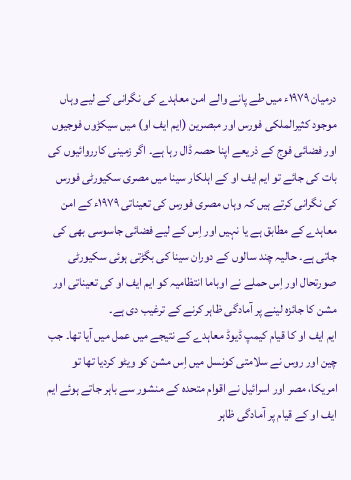درمیان ۱۹۷۹ء میں طے پانے والے امن معاہدے کی نگرانی کے لیے وہاں موجود کثیرالملکی فورس اور مبصرین (ایم ایف او) میں سیکڑوں فوجیوں اور فضائی فوج کے ذریعے اپنا حصہ ڈال رہا ہے۔ اگر زمینی کارروائیوں کی بات کی جائے تو ایم ایف او کے اہلکار سینا میں مصری سکیورٹی فورس کی نگرانی کرتے ہیں کہ وہاں مصری فورس کی تعیناتی ۱۹۷۹ء کے امن معاہدے کے مطابق ہے یا نہیں اور اِس کے لیے فضائی جاسوسی بھی کی جاتی ہے۔ حالیہ چند سالوں کے دوران سینا کی بگڑتی ہوئی سکیورٹی صورتحال اور اِس حملے نے اوباما انتظامیہ کو ایم ایف او کی تعیناتی اور مشن کا جائزہ لینے پر آمادگی ظاہر کرنے کے ترغیب دی ہے۔
ایم ایف او کا قیام کیمپ ڈیوڈ معاہدے کے نتیجے میں عمل میں آیا تھا۔ جب چین اور روس نے سلامتی کونسل میں اِس مشن کو ویٹو کردیا تھا تو امریکا، مصر اور اسرائیل نے اقوام متحدہ کے منشور سے باہر جاتے ہوئے ایم ایف او کے قیام پر آمادگی ظاہر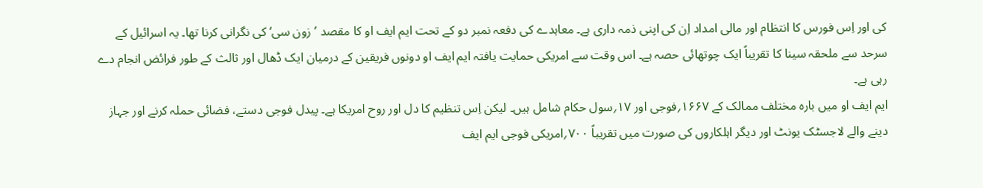کی اور اِس فورس کا انتظام اور مالی امداد اِن کی اپنی ذمہ داری ہے۔ معاہدے کی دفعہ نمبر دو کے تحت ایم ایف او کا مقصد ’زون سی‘ کی نگرانی کرنا تھا۔ یہ اسرائیل کے سرحد سے ملحقہ سینا کا تقریباً ایک چوتھائی حصہ ہے۔ اس وقت سے امریکی حمایت یافتہ ایم ایف او دونوں فریقین کے درمیان ایک ڈھال اور ثالث کے طور فرائض انجام دے رہی ہے۔
ایم ایف او میں بارہ مختلف ممالک کے ۱۶۶۷؍فوجی اور ۱۷؍سول حکام شامل ہیں۔ لیکن اِس تنظیم کا دل اور روح امریکا ہے۔ پیدل فوجی دستے، فضائی حملہ کرنے اور جہاز دینے والے لاجسٹک یونٹ اور دیگر اہلکاروں کی صورت میں تقریباً ۷۰۰؍امریکی فوجی ایم ایف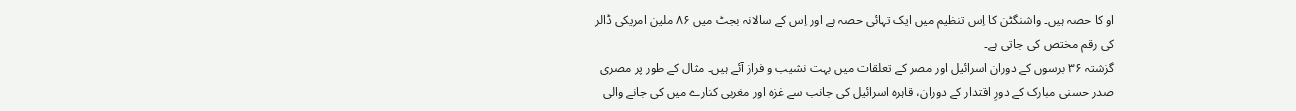او کا حصہ ہیں۔ واشنگٹن کا اِس تنظیم میں ایک تہائی حصہ ہے اور اِس کے سالانہ بجٹ میں ۸۶ ملین امریکی ڈالر کی رقم مختص کی جاتی ہے۔
گزشتہ ۳۶ برسوں کے دوران اسرائیل اور مصر کے تعلقات میں بہت نشیب و فراز آئے ہیں۔ مثال کے طور پر مصری صدر حسنی مبارک کے دورِ اقتدار کے دوران، قاہرہ اسرائیل کی جانب سے غزہ اور مغربی کنارے میں کی جانے والی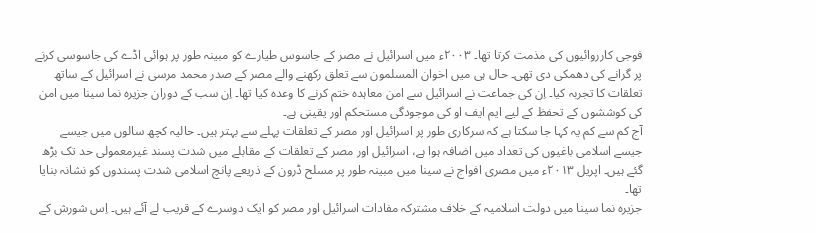فوجی کارروائیوں کی مذمت کرتا تھا۔ ۲۰۰۳ء میں اسرائیل نے مصر کے جاسوس طیارے کو مبینہ طور پر ہوائی اڈے کی جاسوسی کرنے پر گرانے کی دھمکی دی تھی۔ حال ہی میں اخوان المسلمون سے تعلق رکھنے والے مصر کے صدر محمد مرسی نے اسرائیل کے ساتھ تعلقات کا تجربہ کیا۔ اِن کی جماعت نے اسرائیل سے امن معاہدہ ختم کرنے کا وعدہ کیا تھا۔ اِن سب کے دوران جزیرہ نما سینا میں امن کی کوششوں کے تحفظ کے لیے ایم ایف او کی موجودگی مستحکم اور یقینی ہے۔
آج کم سے کم یہ کہا جا سکتا ہے کہ سرکاری طور پر اسرائیل اور مصر کے تعلقات پہلے سے بہتر ہیں۔ حالیہ کچھ سالوں میں جیسے جیسے اسلامی باغیوں کی تعداد میں اضافہ ہوا ہے، اسرائیل اور مصر کے تعلقات کے مقابلے میں شدت پسند غیرمعمولی حد تک بڑھ گئے ہیں۔ اپریل ۲۰۱۳ء میں مصری افواج نے سینا میں مبینہ طور پر مسلح ڈرون کے ذریعے پانچ اسلامی شدت پسندوں کو نشانہ بنایا تھا۔
جزیرہ نما سینا میں دولت اسلامیہ کے خلاف مشترکہ مفادات اسرائیل اور مصر کو ایک دوسرے کے قریب لے آئے ہیں۔ اِس شورش کے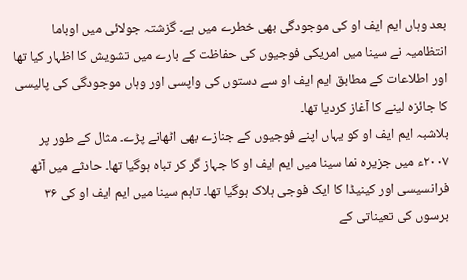بعد وہاں ایم ایف او کی موجودگی بھی خطرے میں ہے۔ گزشتہ جولائی میں اوباما انتظامیہ نے سینا میں امریکی فوجیوں کی حفاظت کے بارے میں تشویش کا اظہار کیا تھا اور اطلاعات کے مطابق ایم ایف او سے دستوں کی واپسی اور وہاں موجودگی کی پالیسی کا جائزہ لینے کا آغاز کردیا تھا۔
بلاشبہ ایم ایف او کو یہاں اپنے فوجیوں کے جنازے بھی اٹھانے پڑے۔ مثال کے طور پر ۲۰۰۷ء میں جزیرہ نما سینا میں ایم ایف او کا جہاز گر کر تباہ ہوگیا تھا۔ حادثے میں آٹھ فرانسیسی اور کینیڈا کا ایک فوجی ہلاک ہوگیا تھا۔ تاہم سینا میں ایم ایف او کی ۳۶ برسوں کی تعیناتی کے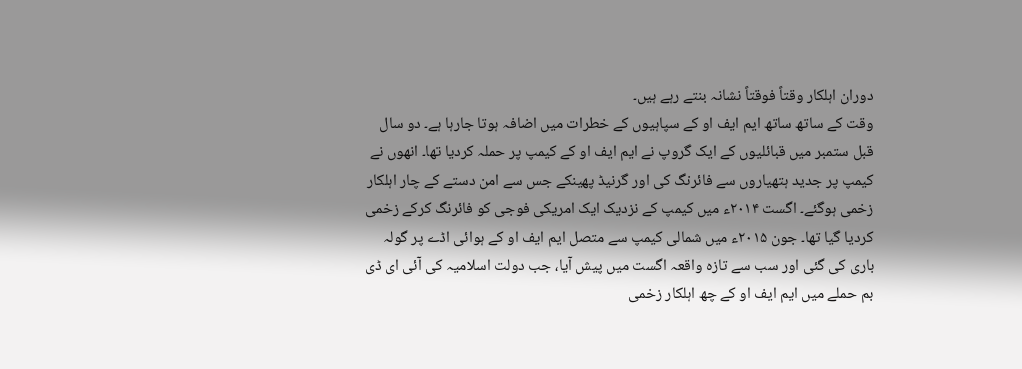دوران اہلکار وقتاً فوقتاً نشانہ بنتے رہے ہیں۔
وقت کے ساتھ ساتھ ایم ایف او کے سپاہیوں کے خطرات میں اضافہ ہوتا جارہا ہے۔ دو سال قبل ستمبر میں قبائلیوں کے ایک گروپ نے ایم ایف او کے کیمپ پر حملہ کردیا تھا۔ انھوں نے کیمپ پر جدید ہتھیاروں سے فائرنگ کی اور گرنیڈ پھینکے جس سے امن دستے کے چار اہلکار زخمی ہوگئے۔ اگست ۲۰۱۴ء میں کیمپ کے نزدیک ایک امریکی فوجی کو فائرنگ کرکے زخمی کردیا گیا تھا۔ جون ۲۰۱۵ء میں شمالی کیمپ سے متصل ایم ایف او کے ہوائی اڈے پر گولہ باری کی گئی اور سب سے تازہ واقعہ اگست میں پیش آیا، جب دولت اسلامیہ کی آئی ای ڈی بم حملے میں ایم ایف او کے چھ اہلکار زخمی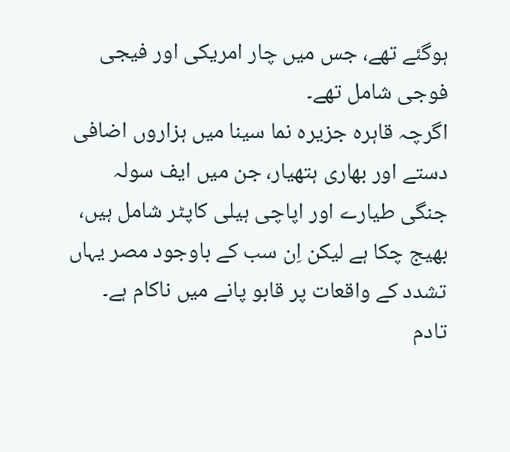ہوگئے تھے، جس میں چار امریکی اور فیجی فوجی شامل تھے۔
اگرچہ قاہرہ جزیرہ نما سینا میں ہزاروں اضافی دستے اور بھاری ہتھیار، جن میں ایف سولہ جنگی طیارے اور اپاچی ہیلی کاپٹر شامل ہیں، بھیج چکا ہے لیکن اِن سب کے باوجود مصر یہاں تشدد کے واقعات پر قابو پانے میں ناکام ہے۔ تادم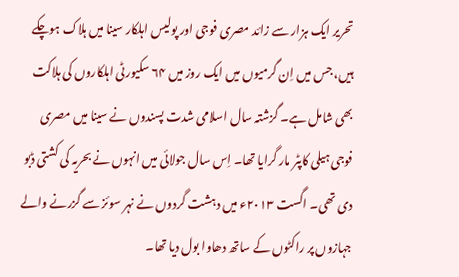تحریر ایک ہزار سے زائد مصری فوجی اور پولیس اہلکار سینا میں ہلاک ہوچکے ہیں، جس میں اِن گرمیوں میں ایک روز میں ۶۴ سکیورٹی اہلکاروں کی ہلاکت بھی شامل ہے۔ گزشتہ سال اسلامی شدت پسندوں نے سینا میں مصری فوجی ہیلی کاپٹر مار گرایا تھا۔ اِس سال جولائی میں انہوں نے بحریہ کی کشتی ڈبو دی تھی۔ اگست ۲۰۱۳ء میں دہشت گردوں نے نہر سوئز سے گزرنے والے جہازوں پر راکٹوں کے ساتھ دھاوا بول دیا تھا۔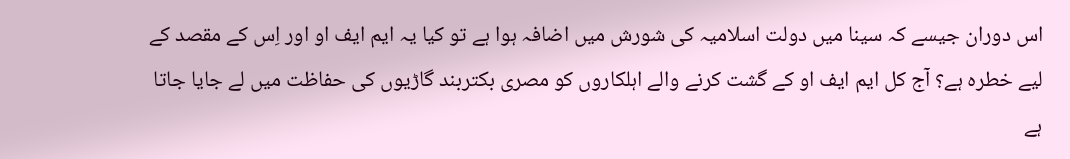اس دوران جیسے کہ سینا میں دولت اسلامیہ کی شورش میں اضافہ ہوا ہے تو کیا یہ ایم ایف او اور اِس کے مقصد کے لیے خطرہ ہے؟ آج کل ایم ایف او کے گشت کرنے والے اہلکاروں کو مصری بکتربند گاڑیوں کی حفاظت میں لے جایا جاتا ہے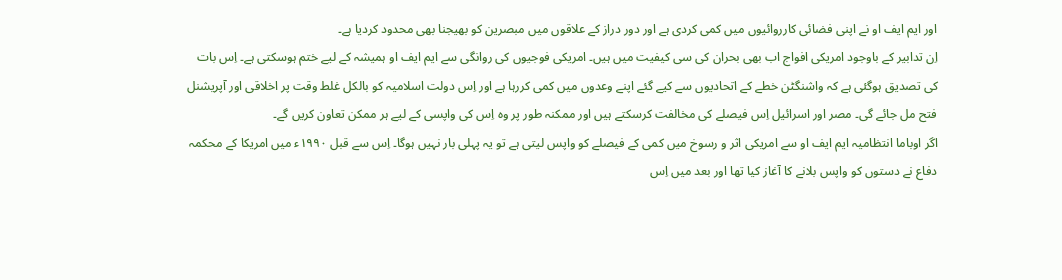اور ایم ایف او نے اپنی فضائی کارروائیوں میں کمی کردی ہے اور دور دراز کے علاقوں میں مبصرین کو بھیجنا بھی محدود کردیا ہے۔
اِن تدابیر کے باوجود امریکی افواج اب بھی بحران کی سی کیفیت میں ہیں۔ امریکی فوجیوں کی روانگی سے ایم ایف او ہمیشہ کے لیے ختم ہوسکتی ہے۔ اِس بات کی تصدیق ہوگئی ہے کہ واشنگٹن خطے کے اتحادیوں سے کیے گئے اپنے وعدوں میں کمی کررہا ہے اور اِس دولت اسلامیہ کو بالکل غلط وقت پر اخلاقی اور آپریشنل فتح مل جائے گی۔ مصر اور اسرائیل اِس فیصلے کی مخالفت کرسکتے ہیں اور ممکنہ طور پر وہ اِس کی واپسی کے لیے ہر ممکن تعاون کریں گے۔
اگر اوباما انتظامیہ ایم ایف او سے امریکی اثر و رسوخ میں کمی کے فیصلے کو واپس لیتی ہے تو یہ پہلی بار نہیں ہوگا۔ اِس سے قبل ۱۹۹۰ء میں امریکا کے محکمہ دفاع نے دستوں کو واپس بلانے کا آغاز کیا تھا اور بعد میں اِس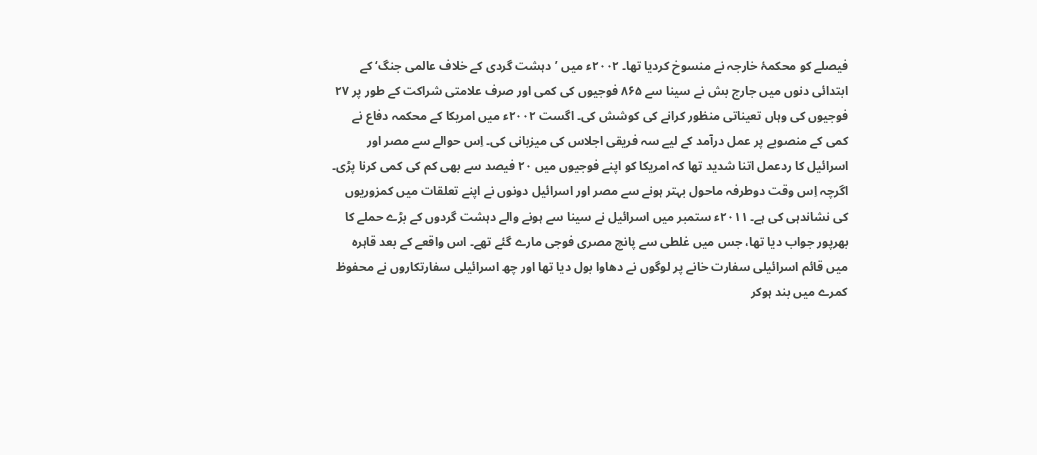فیصلے کو محکمۂ خارجہ نے منسوخ کردیا تھا۔ ۲۰۰۲ء میں ’دہشت گردی کے خلاف عالمی جنگ‘ کے ابتدائی دنوں میں جارج بش نے سینا سے ۸۶۵ فوجیوں کی کمی اور صرف علامتی شراکت کے طور پر ۲۷ فوجیوں کی وہاں تعیناتی منظور کرانے کی کوشش کی۔ اگست ۲۰۰۲ء میں امریکا کے محکمہ دفاع نے کمی کے منصوبے پر عمل درآمد کے لیے سہ فریقی اجلاس کی میزبانی کی۔ اِس حوالے سے مصر اور اسرائیل کا ردعمل اتنا شدید تھا کہ امریکا کو اپنے فوجیوں میں ۲۰ فیصد سے بھی کم کی کمی کرنا پڑی۔
اگرچہ اِس وقت دوطرفہ ماحول بہتر ہونے سے مصر اور اسرائیل دونوں نے اپنے تعلقات میں کمزوریوں کی نشاندہی کی ہے۔ ۲۰۱۱ء ستمبر میں اسرائیل نے سینا سے ہونے والے دہشت گردوں کے بڑے حملے کا بھرپور جواب دیا تھا، جس میں غلطی سے پانچ مصری فوجی مارے گئے تھے۔ اس واقعے کے بعد قاہرہ میں قائم اسرائیلی سفارت خانے پر لوگوں نے دھاوا بول دیا تھا اور چھ اسرائیلی سفارتکاروں نے محفوظ کمرے میں بند ہوکر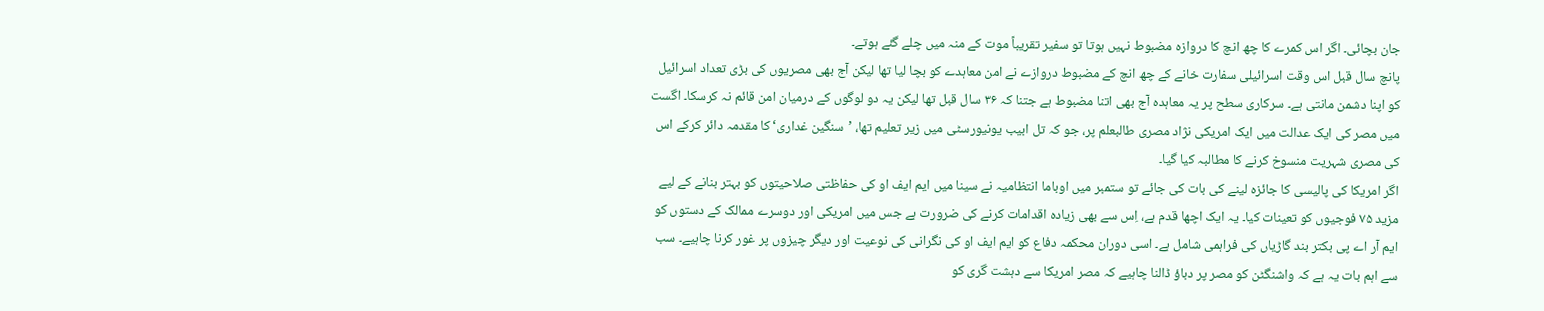جان بچائی۔ اگر اس کمرے کا چھ انچ کا دروازہ مضبوط نہیں ہوتا تو سفیر تقریباً موت کے منہ میں چلے گئے ہوتے۔
پانچ سال قبل اس وقت اسرائیلی سفارت خانے کے چھ انچ کے مضبوط دروازے نے امن معاہدے کو بچا لیا تھا لیکن آج بھی مصریوں کی بڑی تعداد اسرائیل کو اپنا دشمن مانتی ہے۔ سرکاری سطح پر یہ معاہدہ آج بھی اتنا مضبوط ہے جتنا کہ ۳۶ سال قبل تھا لیکن یہ دو لوگوں کے درمیان امن قائم نہ کرسکا۔ اگست میں مصر کی ایک عدالت میں ایک امریکی نژاد مصری طالبعلم پر، جو کہ تل ابیب یونیورسٹی میں زیر تعلیم تھا، ’سنگین غداری‘ کا مقدمہ دائر کرکے اس کی مصری شہریت منسوخ کرنے کا مطالبہ کیا گیا۔
اگر امریکا کی پالیسی کا جائزہ لینے کی بات کی جائے تو ستمبر میں اوباما انتظامیہ نے سینا میں ایم ایف او کی حفاظتی صلاحیتوں کو بہتر بنانے کے لیے مزید ۷۵ فوجیوں کو تعینات کیا۔ یہ ایک اچھا قدم ہے، اِس سے بھی زیادہ اقدامات کرنے کی ضرورت ہے جس میں امریکی اور دوسرے ممالک کے دستوں کو ایم آر اے پی بکتر بند گاڑیاں کی فراہمی شامل ہے۔ اسی دوران محکمہ دفاع کو ایم ایف او کی نگرانی کی نوعیت اور دیگر چیزوں پر غور کرنا چاہیے۔ سب سے اہم بات یہ ہے کہ واشنگٹن کو مصر پر دباؤ ڈالنا چاہیے کہ مصر امریکا سے دہشت گری کو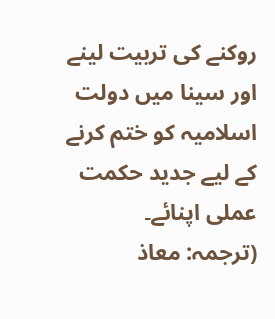روکنے کی تربیت لینے اور سینا میں دولت اسلامیہ کو ختم کرنے کے لیے جدید حکمت عملی اپنائے۔
(ترجمہ: معاذ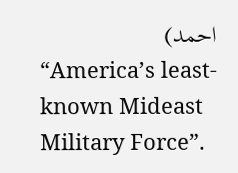احمد)
“America’s least-known Mideast Military Force”.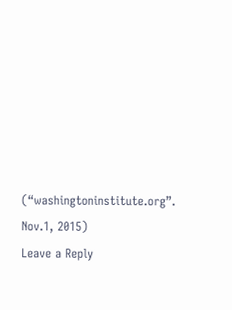(“washingtoninstitute.org”. Nov.1, 2015)
Leave a Reply